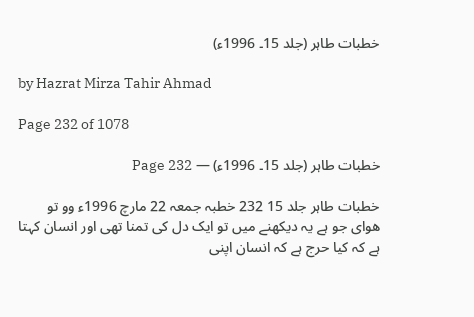خطبات طاہر (جلد 15۔ 1996ء)

by Hazrat Mirza Tahir Ahmad

Page 232 of 1078

خطبات طاہر (جلد 15۔ 1996ء) — Page 232

خطبات طاہر جلد 15 232 خطبہ جمعہ 22 مارچ 1996ء وو تو هوای جو ہے یہ دیکھنے میں تو ایک دل کی تمنا تھی اور انسان کہتا ہے کہ کیا حرج ہے کہ انسان اپنی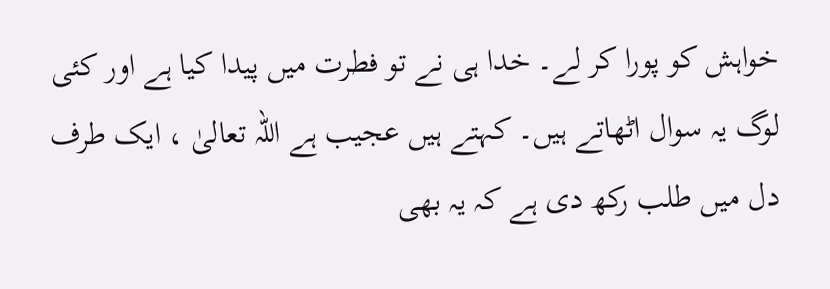خواہش کو پورا کر لے۔ خدا ہی نے تو فطرت میں پیدا کیا ہے اور کئی لوگ یہ سوال اٹھاتے ہیں۔ کہتے ہیں عجیب ہے اللہ تعالیٰ ، ایک طرف دل میں طلب رکھ دی ہے کہ یہ بھی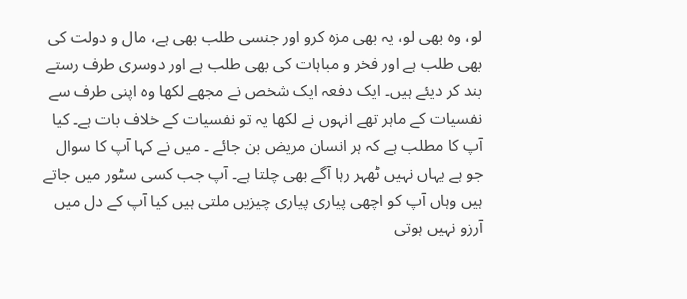لو، وہ بھی لو، یہ بھی مزہ کرو اور جنسی طلب بھی ہے، مال و دولت کی بھی طلب ہے اور فخر و مباہات کی بھی طلب ہے اور دوسری طرف رستے بند کر دیئے ہیں۔ ایک دفعہ ایک شخص نے مجھے لکھا وہ اپنی طرف سے نفسیات کے ماہر تھے انہوں نے لکھا یہ تو نفسیات کے خلاف بات ہے۔ کیا آپ کا مطلب ہے کہ ہر انسان مریض بن جائے ۔ میں نے کہا آپ کا سوال جو ہے یہاں نہیں ٹھہر رہا آگے بھی چلتا ہے۔ آپ جب کسی سٹور میں جاتے ہیں وہاں آپ کو اچھی پیاری پیاری چیزیں ملتی ہیں کیا آپ کے دل میں آرزو نہیں ہوتی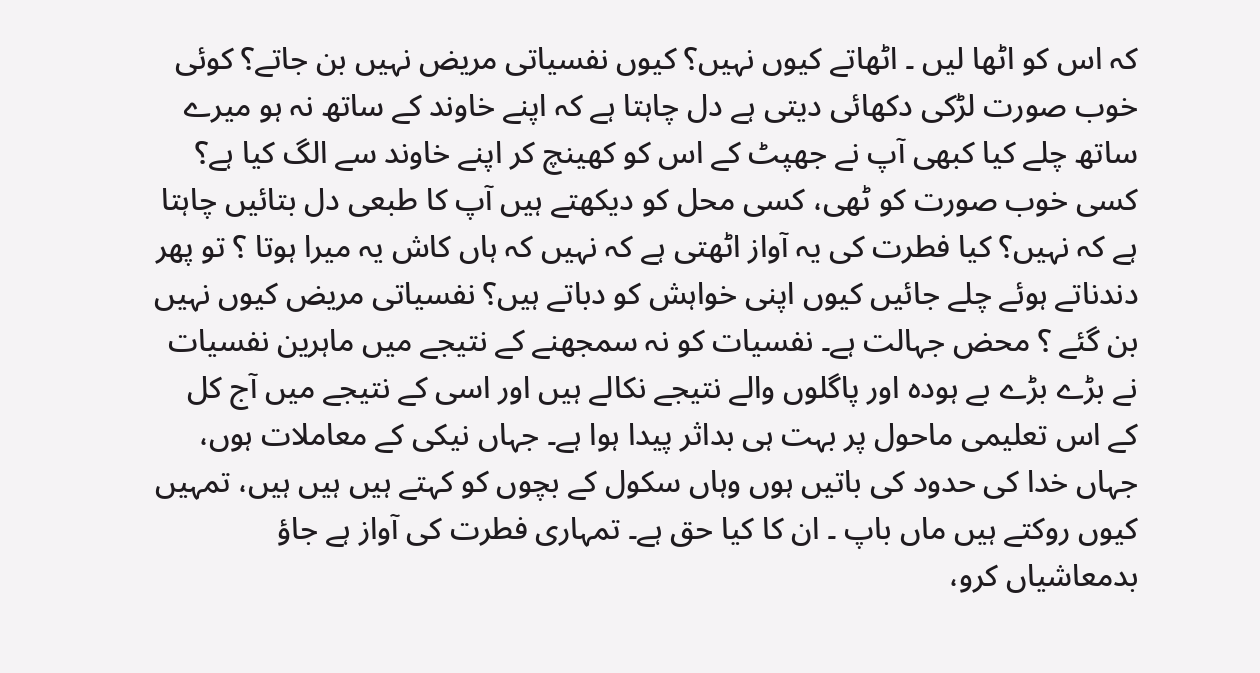کہ اس کو اٹھا لیں ۔ اٹھاتے کیوں نہیں؟ کیوں نفسیاتی مریض نہیں بن جاتے؟ کوئی خوب صورت لڑکی دکھائی دیتی ہے دل چاہتا ہے کہ اپنے خاوند کے ساتھ نہ ہو میرے ساتھ چلے کیا کبھی آپ نے جھپٹ کے اس کو کھینچ کر اپنے خاوند سے الگ کیا ہے؟ کسی خوب صورت کو ٹھی، کسی محل کو دیکھتے ہیں آپ کا طبعی دل بتائیں چاہتا ہے کہ نہیں؟ کیا فطرت کی یہ آواز اٹھتی ہے کہ نہیں کہ ہاں کاش یہ میرا ہوتا ؟ تو پھر دندناتے ہوئے چلے جائیں کیوں اپنی خواہش کو دباتے ہیں؟ نفسیاتی مریض کیوں نہیں بن گئے ؟ محض جہالت ہے۔ نفسیات کو نہ سمجھنے کے نتیجے میں ماہرین نفسیات نے بڑے بڑے بے ہودہ اور پاگلوں والے نتیجے نکالے ہیں اور اسی کے نتیجے میں آج کل کے اس تعلیمی ماحول پر بہت ہی بداثر پیدا ہوا ہے۔ جہاں نیکی کے معاملات ہوں، جہاں خدا کی حدود کی باتیں ہوں وہاں سکول کے بچوں کو کہتے ہیں ہیں ہیں، تمہیں کیوں روکتے ہیں ماں باپ ۔ ان کا کیا حق ہے۔ تمہاری فطرت کی آواز ہے جاؤ بدمعاشیاں کرو،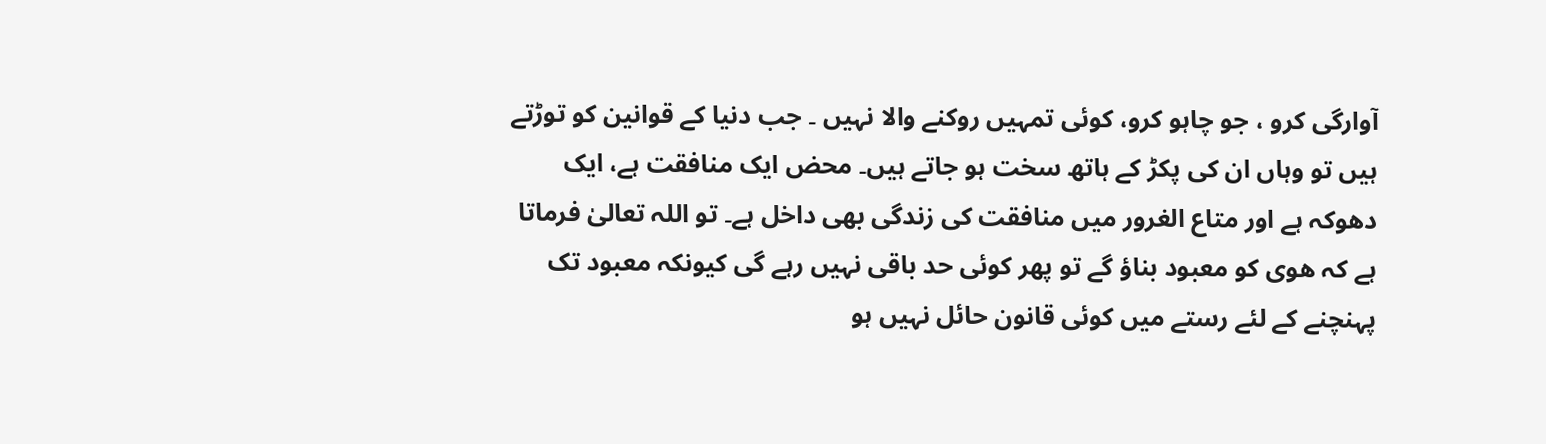آوارگی کرو ، جو چاہو کرو، کوئی تمہیں روکنے والا نہیں ۔ جب دنیا کے قوانین کو توڑتے ہیں تو وہاں ان کی پکڑ کے ہاتھ سخت ہو جاتے ہیں۔ محض ایک منافقت ہے، ایک دھوکہ ہے اور متاع الغرور میں منافقت کی زندگی بھی داخل ہے۔ تو اللہ تعالیٰ فرماتا ہے کہ ھوی کو معبود بناؤ گے تو پھر کوئی حد باقی نہیں رہے گی کیونکہ معبود تک پہنچنے کے لئے رستے میں کوئی قانون حائل نہیں ہو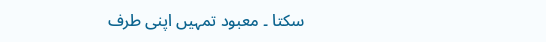سکتا ۔ معبود تمہیں اپنی طرف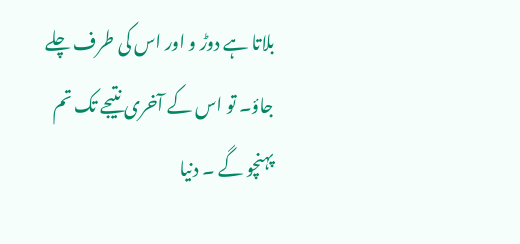بلاتا ہے دوڑ و اور اس کی طرف چلے جاؤ۔ تو اس کے آخری نتیجے تک تم پہنچو گے ۔ دنیا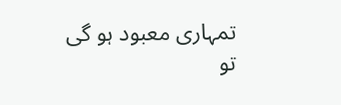تمہاری معبود ہو گی تو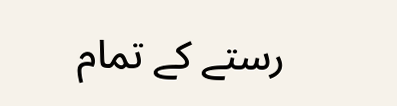رستے کے تمام